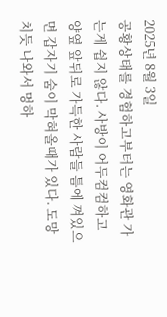2025년 8월 3일
공황상태를 경험하고부터는 영화관 가는게 쉽지 않다. 사방이 어두컴컴하고 양옆 앞뒤로 가득한 사람들 틈에 껴있으면 갑자기 숨이 막혀올때가 있다. 도망치듯 나와서 멍하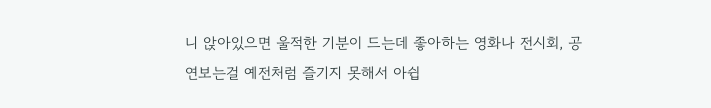니 앉아있으면 울적한 기분이 드는데 좋아하는 영화나 전시회, 공연보는걸 예전처럼 즐기지 못해서 아쉽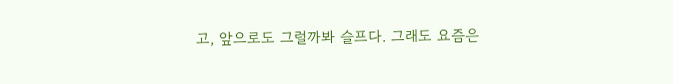고, 앞으로도 그럴까봐 슬프다. 그래도 요즘은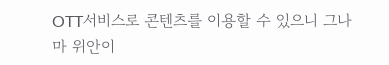OTT서비스로 콘텐츠를 이용할 수 있으니 그나마 위안이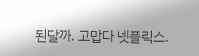된달까. 고맙다 넷플릭스.